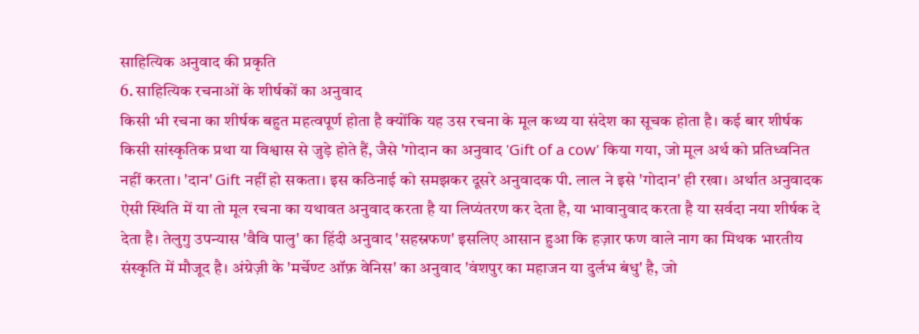साहित्यिक अनुवाद की प्रकृति
6. साहित्यिक रचनाओं के शीर्षकों का अनुवाद
किसी भी रचना का शीर्षक बहुत महत्वपूर्ण होता है क्योंकि यह उस रचना के मूल कथ्य या संदेश का सूचक होता है। कई बार शीर्षक किसी सांस्कृतिक प्रथा या विश्वास से जुड़े होते हैं, जैसे 'गोदान का अनुवाद 'Gift of a cow' किया गया, जो मूल अर्थ को प्रतिध्वनित नहीं करता। 'दान' Gift नहीं हो सकता। इस कठिनाई को समझकर दूसरे अनुवादक पी. लाल ने इसे 'गोदान' ही रखा। अर्थात अनुवादक ऐसी स्थिति में या तो मूल रचना का यथावत अनुवाद करता है या लिप्यंतरण कर देता है, या भावानुवाद करता है या सर्वदा नया शीर्षक दे देता है। तेलुगु उपन्यास 'वैवि पालु' का हिंदी अनुवाद 'सहस्रफण' इसलिए आसान हुआ कि हज़ार फण वाले नाग का मिथक भारतीय संस्कृति में मौजूद है। अंग्रेज़ी के 'मर्चेण्ट ऑफ़ वेनिस' का अनुवाद 'वंशपुर का महाजन या दुर्लभ बंधु' है, जो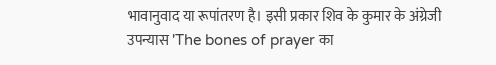भावानुवाद या रूपांतरण है। इसी प्रकार शिव के कुमार के अंग्रेजी उपन्यास 'The bones of prayer का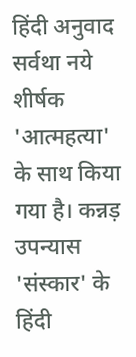हिंदी अनुवाद सर्वथा नये शीर्षक 'आत्महत्या' के साथ किया गया है। कन्नड़ उपन्यास 'संस्कार' के हिंदी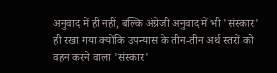अनुवाद में ही नहीं, बल्कि अंग्रेजी अनुवाद में भी 'संस्कार' ही रखा गया क्योंकि उपन्यास के तीन-तीन अर्थ स्तरों को वहन करने वाला 'संस्कार'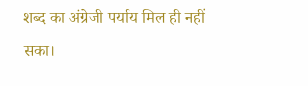शब्द का अंग्रेजी पर्याय मिल ही नहीं सका।